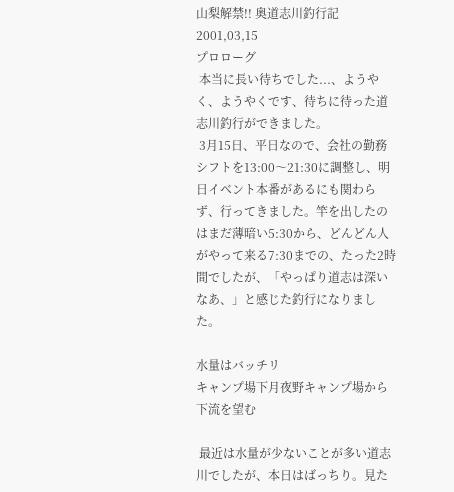山梨解禁!! 奥道志川釣行記 2001,03,15
プロローグ
 本当に長い待ちでした...、ようやく、ようやくです、待ちに待った道志川釣行ができました。
 3月15日、平日なので、会社の勤務シフトを13:00〜21:30に調整し、明日イベント本番があるにも関わらず、行ってきました。竿を出したのはまだ薄暗い5:30から、どんどん人がやって来る7:30までの、たった2時間でしたが、「やっぱり道志は深いなあ、」と感じた釣行になりました。

水量はバッチリ
キャンプ場下月夜野キャンプ場から下流を望む

 最近は水量が少ないことが多い道志川でしたが、本日はばっちり。見た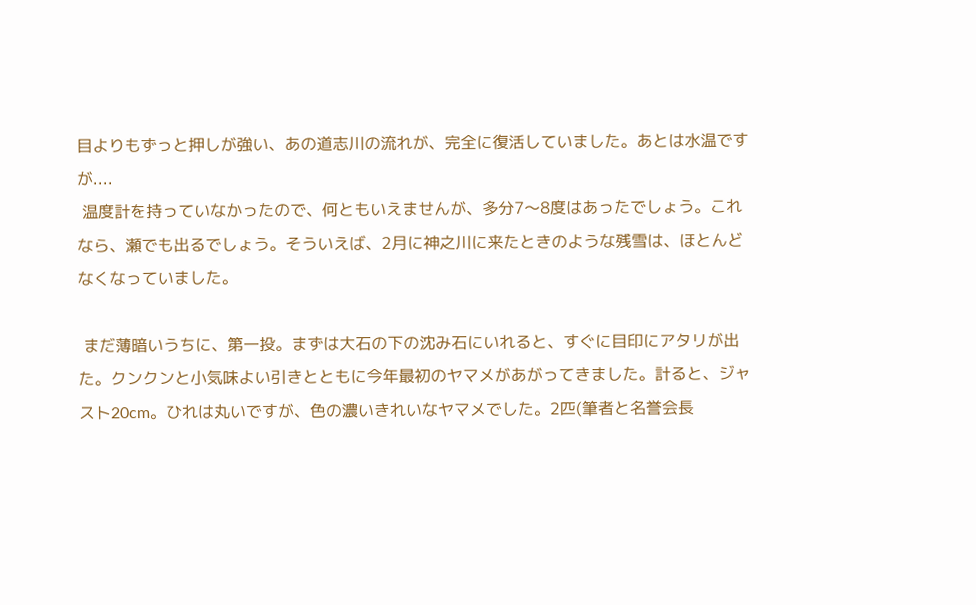目よりもずっと押しが強い、あの道志川の流れが、完全に復活していました。あとは水温ですが....
 温度計を持っていなかったので、何ともいえませんが、多分7〜8度はあったでしょう。これなら、瀬でも出るでしょう。そういえば、2月に神之川に来たときのような残雪は、ほとんどなくなっていました。

 まだ薄暗いうちに、第一投。まずは大石の下の沈み石にいれると、すぐに目印にアタリが出た。クンクンと小気味よい引きとともに今年最初のヤマメがあがってきました。計ると、ジャスト20cm。ひれは丸いですが、色の濃いきれいなヤマメでした。2匹(筆者と名誉会長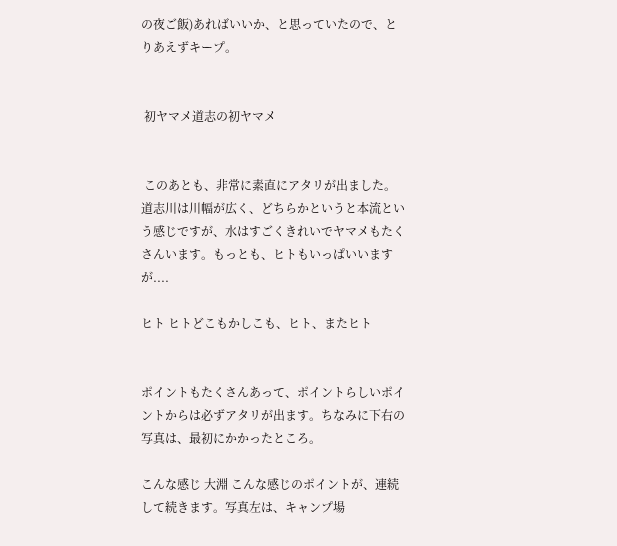の夜ご飯)あればいいか、と思っていたので、とりあえずキープ。


 初ヤマメ道志の初ヤマメ


 このあとも、非常に素直にアタリが出ました。道志川は川幅が広く、どちらかというと本流という感じですが、水はすごくきれいでヤマメもたくさんいます。もっとも、ヒトもいっぱいいますが....

ヒト ヒトどこもかしこも、ヒト、またヒト


ポイントもたくさんあって、ポイントらしいポイントからは必ずアタリが出ます。ちなみに下右の写真は、最初にかかったところ。

こんな感じ 大淵 こんな感じのポイントが、連続して続きます。写真左は、キャンプ場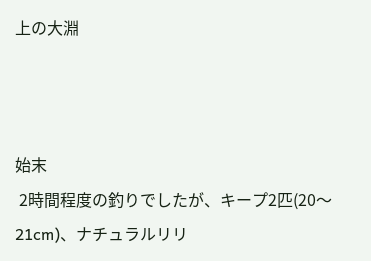上の大淵



始末
 2時間程度の釣りでしたが、キープ2匹(20〜21cm)、ナチュラルリリ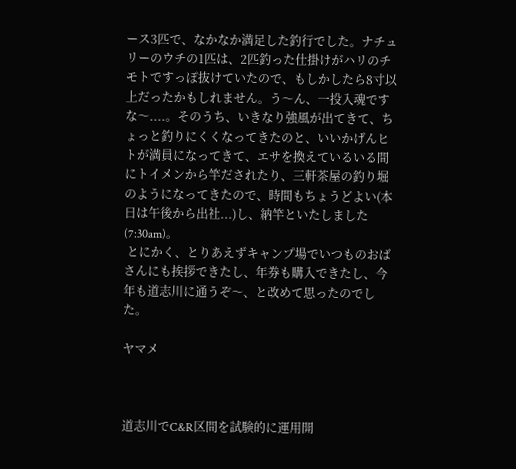ース3匹で、なかなか満足した釣行でした。ナチュリーのウチの1匹は、2匹釣った仕掛けがハリのチモトですっぽ抜けていたので、もしかしたら8寸以上だったかもしれません。う〜ん、一投入魂ですな〜....。そのうち、いきなり強風が出てきて、ちょっと釣りにくくなってきたのと、いいかげんヒトが満員になってきて、エサを換えているいる間にトイメンから竿だされたり、三軒茶屋の釣り堀のようになってきたので、時間もちょうどよい(本日は午後から出社...)し、納竿といたしました(7:30am)。
 とにかく、とりあえずキャンプ場でいつものおばさんにも挨拶できたし、年券も購入できたし、今年も道志川に通うぞ〜、と改めて思ったのでした。

ヤマメ



道志川でC&R区間を試験的に運用開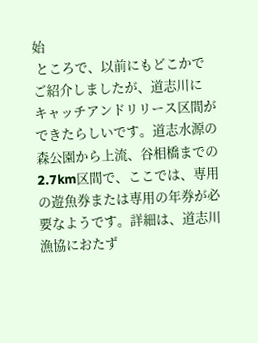始
 ところで、以前にもどこかでご紹介しましたが、道志川に  キャッチアンドリリース区間ができたらしいです。道志水源の森公園から上流、谷相橋までの2.7km区間で、ここでは、専用の遊魚券または専用の年券が必要なようです。詳細は、道志川漁協におたず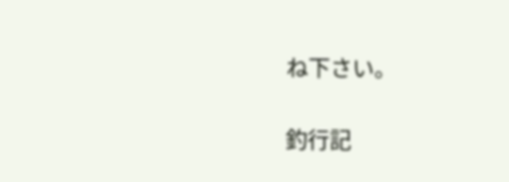ね下さい。


釣行記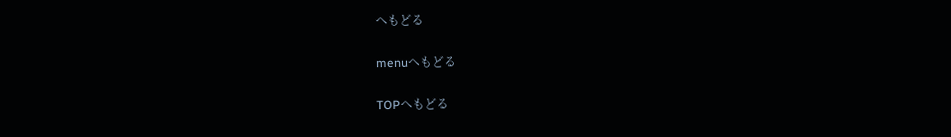へもどる

menuへもどる

TOPへもどる